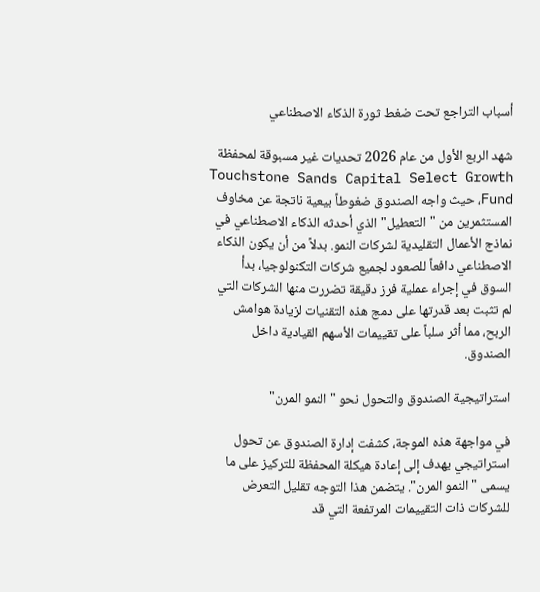أسباب التراجع تحت ضغط ثورة الذكاء الاصطناعي

شهد الربع الأول من عام 2026 تحديات غير مسبوقة لمحفظة Touchstone Sands Capital Select Growth Fund، حيث واجه الصندوق ضغوطاً بيعية ناتجة عن مخاوف المستثمرين من "التعطيل" الذي أحدثه الذكاء الاصطناعي في نماذج الأعمال التقليدية لشركات النمو. بدلاً من أن يكون الذكاء الاصطناعي دافعاً للصعود لجميع شركات التكنولوجيا، بدأ السوق في إجراء عملية فرز دقيقة تضررت منها الشركات التي لم تثبت بعد قدرتها على دمج هذه التقنيات لزيادة هوامش الربح، مما أثر سلباً على تقييمات الأسهم القيادية داخل الصندوق.

استراتيجية الصندوق والتحول نحو "النمو المرن"

في مواجهة هذه الموجة، كشفت إدارة الصندوق عن تحول استراتيجي يهدف إلى إعادة هيكلة المحفظة للتركيز على ما يسمى "النمو المرن". يتضمن هذا التوجه تقليل التعرض للشركات ذات التقييمات المرتفعة التي قد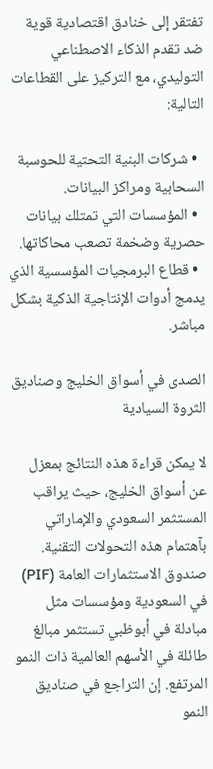تفتقر إلى خنادق اقتصادية قوية ضد تقدم الذكاء الاصطناعي التوليدي، مع التركيز على القطاعات التالية:

  • شركات البنية التحتية للحوسبة السحابية ومراكز البيانات.
  • المؤسسات التي تمتلك بيانات حصرية وضخمة تصعب محاكاتها.
  • قطاع البرمجيات المؤسسية الذي يدمج أدوات الإنتاجية الذكية بشكل مباشر.

الصدى في أسواق الخليج وصناديق الثروة السيادية

لا يمكن قراءة هذه النتائج بمعزل عن أسواق الخليج، حيث يراقب المستثمر السعودي والإماراتي بآهتمام هذه التحولات التقنية. صندوق الاستثمارات العامة (PIF) في السعودية ومؤسسات مثل مبادلة في أبوظبي تستثمر مبالغ طائلة في الأسهم العالمية ذات النمو المرتفع. إن التراجع في صناديق النمو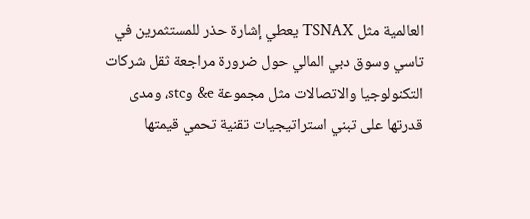العالمية مثل TSNAX يعطي إشارة حذر للمستثمرين في تاسي وسوق دبي المالي حول ضرورة مراجعة ثقل شركات التكنولوجيا والاتصالات مثل مجموعة e& وstc، ومدى قدرتها على تبني استراتيجيات تقنية تحمي قيمتها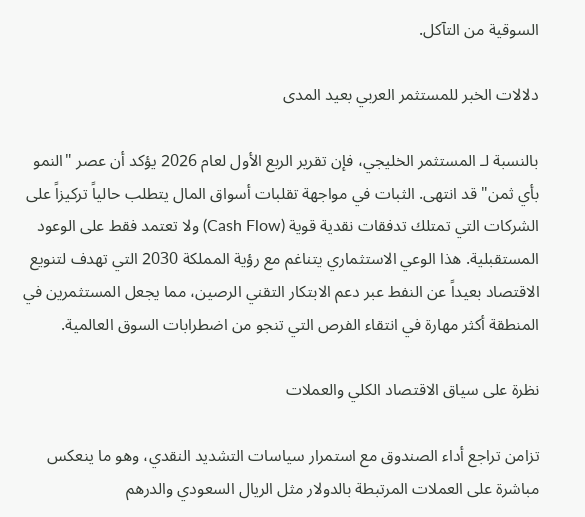السوقية من التآكل.

دلالات الخبر للمستثمر العربي بعيد المدى

بالنسبة لـ المستثمر الخليجي، فإن تقرير الربع الأول لعام 2026 يؤكد أن عصر "النمو بأي ثمن" قد انتهى. الثبات في مواجهة تقلبات أسواق المال يتطلب حالياً تركيزاً على الشركات التي تمتلك تدفقات نقدية قوية (Cash Flow) ولا تعتمد فقط على الوعود المستقبلية. هذا الوعي الاستثماري يتناغم مع رؤية المملكة 2030 التي تهدف لتنويع الاقتصاد بعيداً عن النفط عبر دعم الابتكار التقني الرصين، مما يجعل المستثمرين في المنطقة أكثر مهارة في انتقاء الفرص التي تنجو من اضطرابات السوق العالمية.

نظرة على سياق الاقتصاد الكلي والعملات

تزامن تراجع أداء الصندوق مع استمرار سياسات التشديد النقدي، وهو ما ينعكس مباشرة على العملات المرتبطة بالدولار مثل الريال السعودي والدرهم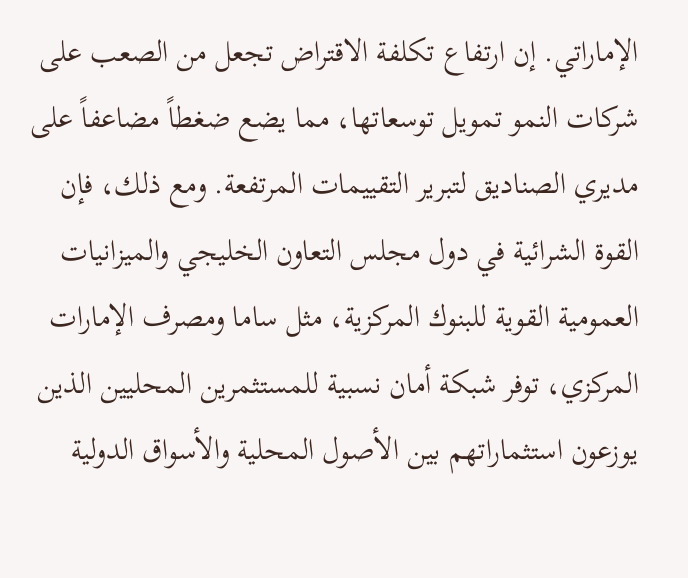الإماراتي. إن ارتفاع تكلفة الاقتراض تجعل من الصعب على شركات النمو تمويل توسعاتها، مما يضع ضغطاً مضاعفاً على مديري الصناديق لتبرير التقييمات المرتفعة. ومع ذلك، فإن القوة الشرائية في دول مجلس التعاون الخليجي والميزانيات العمومية القوية للبنوك المركزية، مثل ساما ومصرف الإمارات المركزي، توفر شبكة أمان نسبية للمستثمرين المحليين الذين يوزعون استثماراتهم بين الأصول المحلية والأسواق الدولية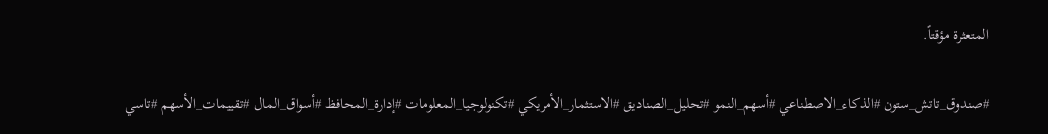المتعثرة مؤقتاً.

#صندوق_تاتش_ستون #الذكاء_الاصطناعي #أسهم_النمو #تحليل_الصناديق #الاستثمار_الأمريكي #تكنولوجيا_المعلومات #إدارة_المحافظ #أسواق_المال #تقييمات_الأسهم #تاسي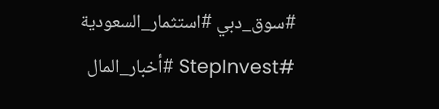#سوق_دبي #استثمار_السعودية #StepInvest #أخبار_المال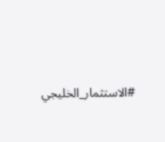#الاستثمار_الخليجي